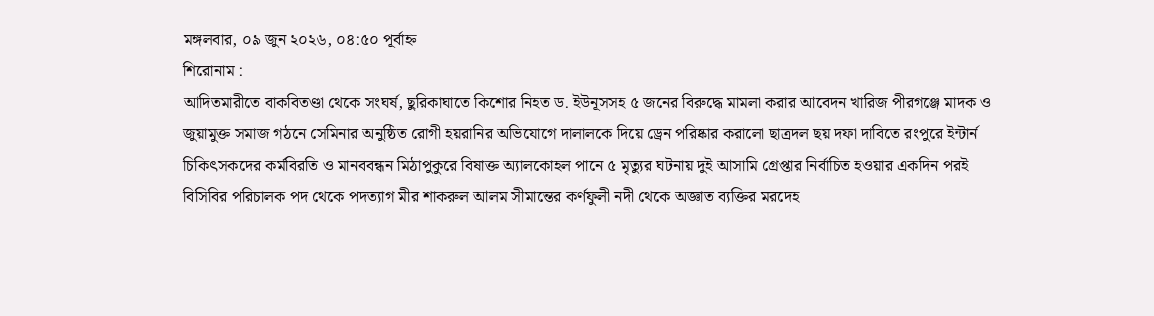মঙ্গলবার, ০৯ জুন ২০২৬, ০৪:৫০ পূর্বাহ্ন
শিরোনাম :
আদিতমারীতে বাকবিতণ্ডা থেকে সংঘর্ষ, ছুরিকাঘাতে কিশোর নিহত ড. ইউনূসসহ ৫ জনের বিরুদ্ধে মামলা করার আবেদন খারিজ পীরগঞ্জে মাদক ও জুয়ামুক্ত সমাজ গঠনে সেমিনার অনুষ্ঠিত রোগী হয়রানির অভিযোগে দালালকে দিয়ে ড্রেন পরিষ্কার করালো ছাত্রদল ছয় দফা দাবিতে রংপুরে ইন্টার্ন চিকিৎসকদের কর্মবিরতি ও মানববন্ধন মিঠাপুকুরে বিষাক্ত অ্যালকোহল পানে ৫ মৃত্যুর ঘটনায় দুই আসামি গ্রেপ্তার নির্বাচিত হওয়ার একদিন পরই বিসিবির পরিচালক পদ থেকে পদত্যাগ মীর শাকরুল আলম সীমান্তের কর্ণফুলী নদী থেকে অজ্ঞাত ব্যক্তির মরদেহ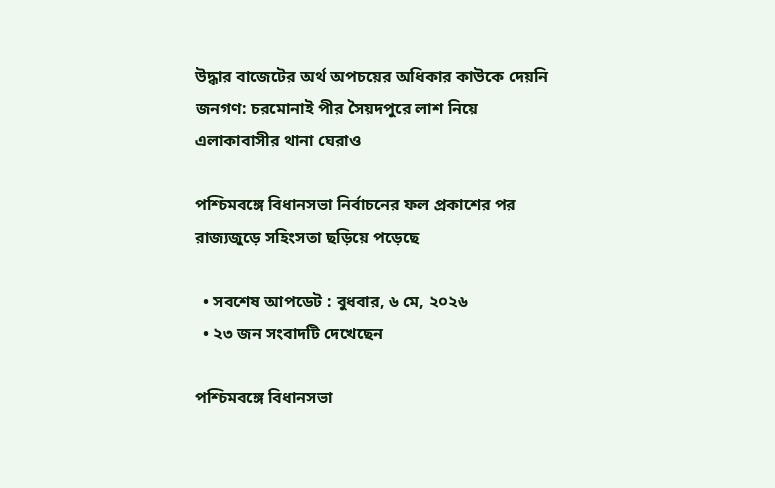উদ্ধার বাজেটের অর্থ অপচয়ের অধিকার কাউকে দেয়নি জনগণ: চরমোনাই পীর সৈয়দপুরে লাশ নিয়ে এলাকাবাসীর থানা ঘেরাও

পশ্চিমবঙ্গে বিধানসভা নির্বাচনের ফল প্রকাশের পর রাজ্যজুড়ে সহিংসতা ছড়িয়ে পড়েছে

  • সবশেষ আপডেট : বুধবার, ৬ মে, ২০২৬
  • ২৩ জন সংবাদটি দেখেছেন

পশ্চিমবঙ্গে বিধানসভা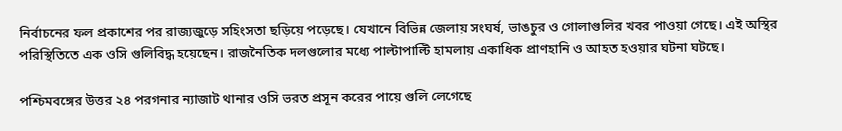নির্বাচনের ফল প্রকাশের পর রাজ্যজুড়ে সহিংসতা ছড়িয়ে পড়েছে। যেখানে বিভিন্ন জেলায় সংঘর্ষ, ভাঙচুর ও গোলাগুলির খবর পাওয়া গেছে। এই অস্থির পরিস্থিতিতে এক ওসি গুলিবিদ্ধ হয়েছেন। রাজনৈতিক দলগুলোর মধ্যে পাল্টাপাল্টি হামলায় একাধিক প্রাণহানি ও আহত হওয়ার ঘটনা ঘটছে।

পশ্চিমবঙ্গের উত্তর ২৪ পরগনার ন্যাজাট থানার ওসি ভরত প্রসূন করের পায়ে গুলি লেগেছে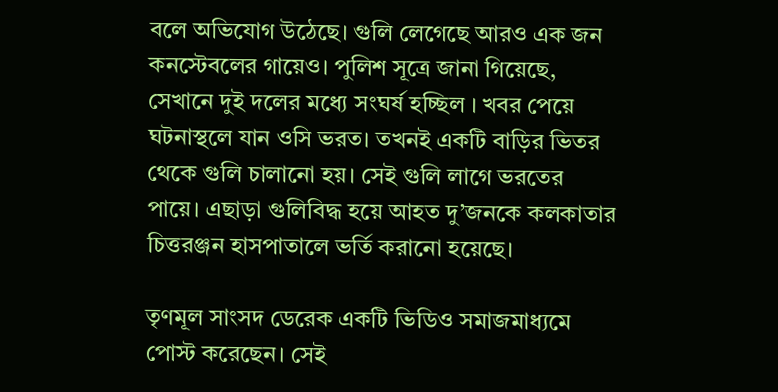বলে অভিযোগ উঠেছে। গুলি লেগেছে আরও এক জন কনস্টেবলের গায়েও। পুলিশ সূত্রে জানা গিয়েছে, সেখানে দুই দলের মধ্যে সংঘর্ষ হচ্ছিল । খবর পেয়ে ঘটনাস্থলে যান ওসি ভরত। তখনই একটি বাড়ির ভিতর থেকে গুলি চালানো হয়। সেই গুলি লাগে ভরতের পায়ে। এছাড়া গুলিবিদ্ধ হয়ে আহত দু’জনকে কলকাতার চিত্তরঞ্জন হাসপাতালে ভর্তি করানো হয়েছে।

তৃণমূল সাংসদ ডেরেক একটি ভিডিও সমাজমাধ্যমে পোস্ট করেছেন। সেই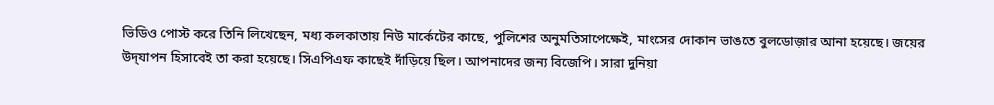ভিডিও পোস্ট করে তিনি লিখেছেন, মধ্য কলকাতায় নিউ মার্কেটের কাছে, পুলিশের অনুমতিসাপেক্ষেই, মাংসের দোকান ভাঙতে বুলডোজ়ার আনা হয়েছে। জয়ের উদ্‌যাপন হিসাবেই তা করা হয়েছে। সিএপিএফ কাছেই দাঁড়িয়ে ছিল। আপনাদের জন্য বিজেপি। সারা দুনিয়া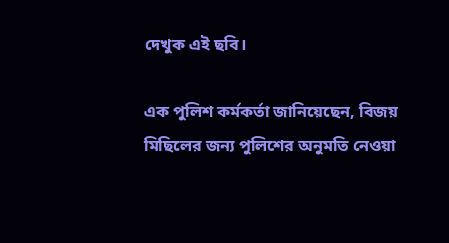দেখুক এই ছবি।

এক পুলিশ কর্মকর্তা জানিয়েছেন, বিজয় মিছিলের জন্য পুলিশের অনুমতি নেওয়া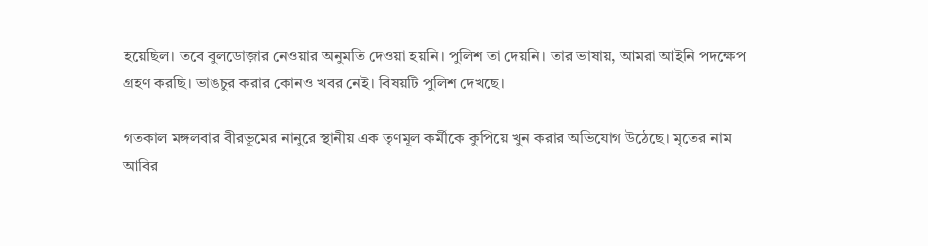হয়েছিল। তবে বুলডোজ়ার নেওয়ার অনুমতি দেওয়া হয়নি। পুলিশ তা দেয়নি। তার ভাষায়, আমরা আইনি পদক্ষেপ গ্রহণ করছি। ভাঙচুর করার কোনও খবর নেই। বিষয়টি পুলিশ দেখছে।

গতকাল মঙ্গলবার বীরভূমের নানুরে স্থানীয় এক তৃণমূল কর্মীকে কুপিয়ে খুন করার অভিযোগ উঠেছে। মৃতের নাম আবির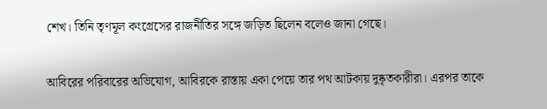শেখ। তিনি তৃণমূল কংগ্রেসের রাজনীতির সঙ্গে জড়িত ছিলেন বলেও জানা গেছে।

আবিরের পরিবারের অভিযোগ, আবিরকে রাস্তায় একা পেয়ে তার পথ আটকায় দুষ্কৃতকারীরা। এরপর তাকে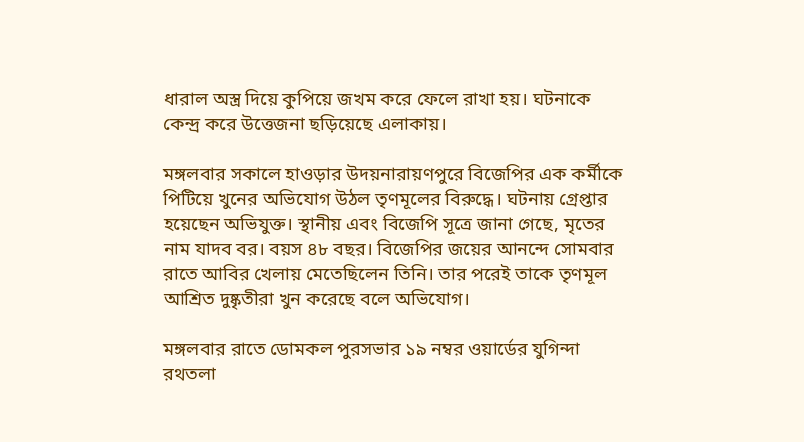ধারাল অস্ত্র দিয়ে কুপিয়ে জখম করে ফেলে রাখা হয়। ঘটনাকে কেন্দ্র করে উত্তেজনা ছড়িয়েছে এলাকায়।

মঙ্গলবার সকালে হাওড়ার উদয়নারায়ণপুরে বিজেপির এক কর্মীকে পিটিয়ে খুনের অভিযোগ উঠল তৃণমূলের বিরুদ্ধে। ঘটনায় গ্রেপ্তার হয়েছেন অভিযুক্ত। স্থানীয় এবং বিজেপি সূত্রে জানা গেছে, মৃতের নাম যাদব বর। বয়স ৪৮ বছর। বিজেপির জয়ের আনন্দে সোমবার রাতে আবির খেলায় মেতেছিলেন তিনি। তার পরেই তাকে তৃণমূল আশ্রিত দুষ্কৃতীরা খুন করেছে বলে অভিযোগ।

মঙ্গলবার রাতে ডোমকল পুরসভার ১৯ নম্বর ওয়ার্ডের যুগিন্দা রথতলা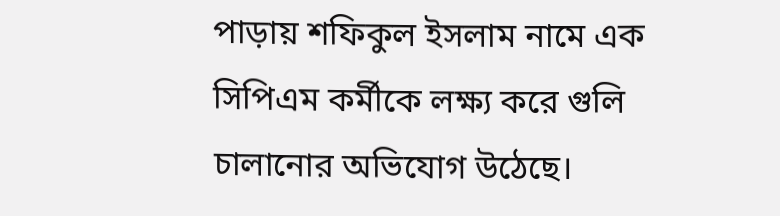পাড়ায় শফিকুল ইসলাম নামে এক সিপিএম কর্মীকে লক্ষ্য করে গুলি চালানোর অভিযোগ উঠেছে।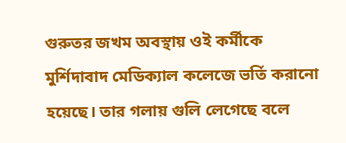গুরুতর জখম অবস্থায় ওই কর্মীকে মুর্শিদাবাদ মেডিক্যাল কলেজে ভর্তি করানো হয়েছে। তার গলায় গুলি লেগেছে বলে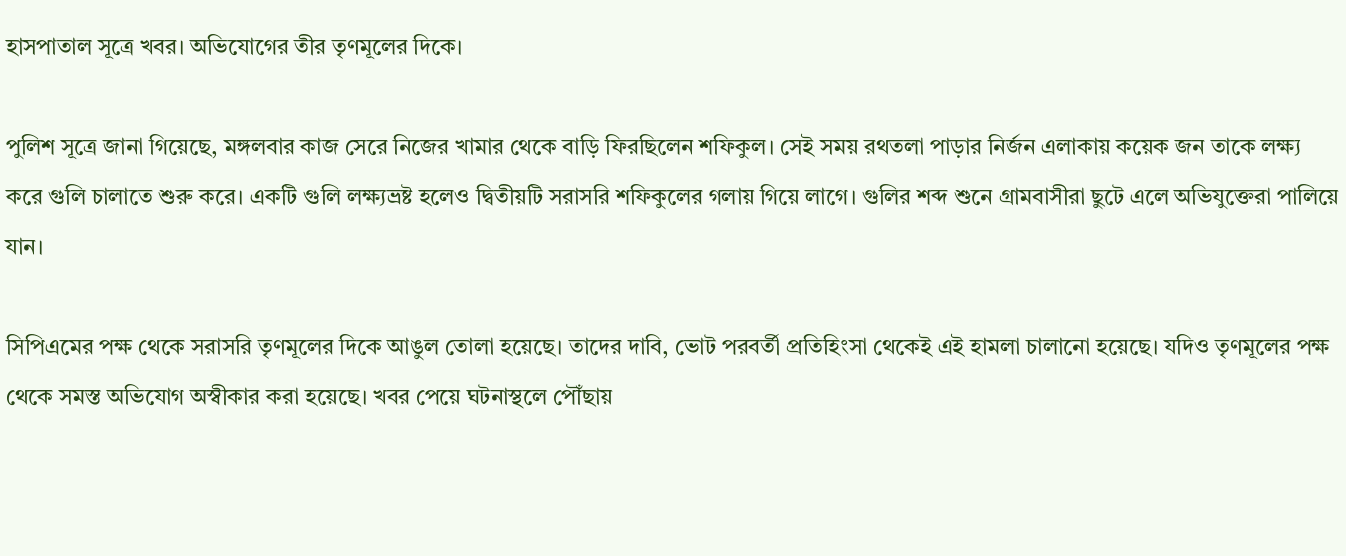হাসপাতাল সূত্রে খবর। অভিযোগের তীর তৃণমূলের দিকে।

পুলিশ সূত্রে জানা গিয়েছে, মঙ্গলবার কাজ সেরে নিজের খামার থেকে বাড়ি ফিরছিলেন শফিকুল। সেই সময় রথতলা পাড়ার নির্জন এলাকায় কয়েক জন তাকে লক্ষ্য করে গুলি চালাতে শুরু করে। একটি গুলি লক্ষ্যভ্রষ্ট হলেও দ্বিতীয়টি সরাসরি শফিকুলের গলায় গিয়ে লাগে। গুলির শব্দ শুনে গ্রামবাসীরা ছুটে এলে অভিযুক্তেরা পালিয়ে যান।

সিপিএমের পক্ষ থেকে সরাসরি তৃণমূলের দিকে আঙুল তোলা হয়েছে। তাদের দাবি, ভোট পরবর্তী প্রতিহিংসা থেকেই এই হামলা চালানো হয়েছে। যদিও তৃণমূলের পক্ষ থেকে সমস্ত অভিযোগ অস্বীকার করা হয়েছে। খবর পেয়ে ঘটনাস্থলে পৌঁছায়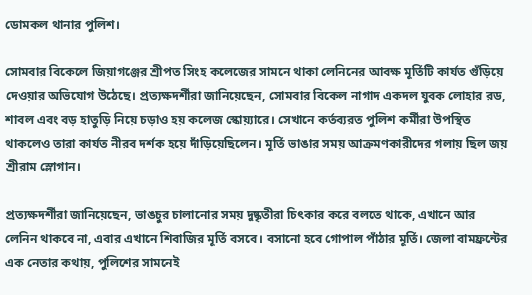ডোমকল থানার পুলিশ।

সোমবার বিকেলে জিয়াগঞ্জের শ্রীপত সিংহ কলেজের সামনে থাকা লেনিনের আবক্ষ মূর্তিটি কার্যত গুঁড়িয়ে দেওয়ার অভিযোগ উঠেছে। প্রত্যক্ষদর্শীরা জানিয়েছেন, সোমবার বিকেল নাগাদ একদল যুবক লোহার রড, শাবল এবং বড় হাতুড়ি নিয়ে চড়াও হয় কলেজ স্কোয়্যারে। সেখানে কর্তব্যরত পুলিশ কর্মীরা উপস্থিত থাকলেও তারা কার্যত নীরব দর্শক হয়ে দাঁড়িয়েছিলেন। মূর্তি ভাঙার সময় আক্রমণকারীদের গলায় ছিল জয় শ্রীরাম স্লোগান।

প্রত্যক্ষদর্শীরা জানিয়েছেন, ভাঙচুর চালানোর সময় দুষ্কৃতীরা চিৎকার করে বলতে থাকে, এখানে আর লেনিন থাকবে না, এবার এখানে শিবাজির মূর্তি বসবে। বসানো হবে গোপাল পাঁঠার মূর্তি। জেলা বামফ্রন্টের এক নেতার কথায়, পুলিশের সামনেই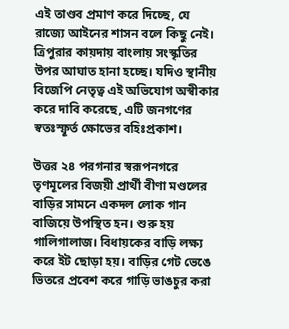এই তাণ্ডব প্রমাণ করে দিচ্ছে, যে রাজ্যে আইনের শাসন বলে কিছু নেই। ত্রিপুরার কায়দায় বাংলায় সংস্কৃতির উপর আঘাত হানা হচ্ছে। যদিও স্থানীয় বিজেপি নেতৃত্ব এই অভিযোগ অস্বীকার করে দাবি করেছে, এটি জনগণের স্বতঃস্ফূর্ত ক্ষোভের বহিঃপ্রকাশ।

উত্তর ২৪ পরগনার স্বরূপনগরে তৃণমূলের বিজয়ী প্রার্থী বীণা মণ্ডলের বাড়ির সামনে একদল লোক গান বাজিয়ে উপস্থিত হন। শুরু হয় গালিগালাজ। বিধায়কের বাড়ি লক্ষ্য করে ইট ছোড়া হয়। বাড়ির গেট ভেঙে ভিতরে প্রবেশ করে গাড়ি ভাঙচুর করা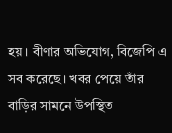হয়। বীণার অভিযোগ, বিজেপি এ সব করেছে। খবর পেয়ে তাঁর বাড়ির সামনে উপস্থিত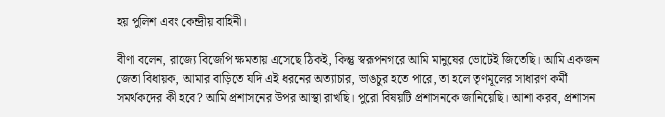হয় পুলিশ এবং কেন্দ্রীয় বাহিনী।

বীণা বলেন, রাজ্যে বিজেপি ক্ষমতায় এসেছে ঠিকই, কিন্তু স্বরূপনগরে আমি মানুষের ভোটেই জিতেছি। আমি একজন জেতা বিধায়ক, আমার বাড়িতে যদি এই ধরনের অত্যাচার, ভাঙচুর হতে পারে, তা হলে তৃণমূলের সাধারণ কর্মী সমর্থকদের কী হবে? আমি প্রশাসনের উপর আস্থা রাখছি। পুরো বিষয়টি প্রশাসনকে জানিয়েছি। আশা করব, প্রশাসন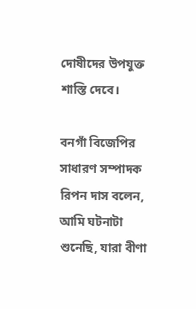দোষীদের উপযুক্ত শাস্তি দেবে।

বনগাঁ বিজেপির সাধারণ সম্পাদক রিপন দাস বলেন, আমি ঘটনাটা শুনেছি, যারা বীণা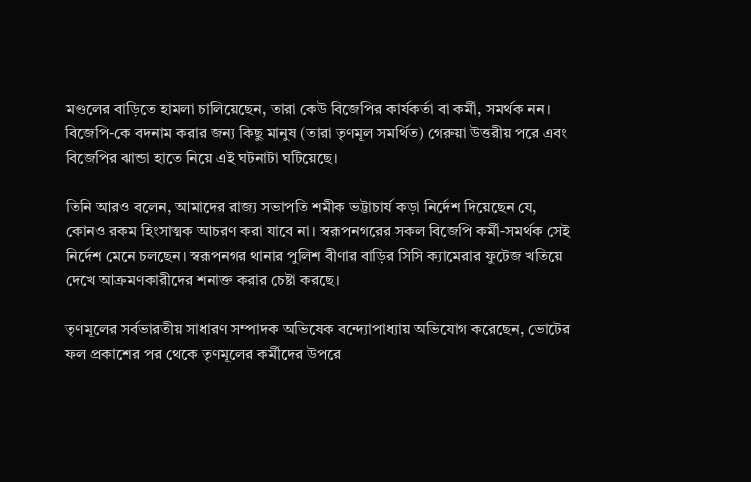মণ্ডলের বাড়িতে হামলা চালিয়েছেন, তারা কেউ বিজেপির কার্যকর্তা বা কর্মী, সমর্থক নন। বিজেপি-কে বদনাম করার জন্য কিছু মানুষ (তারা তৃণমূল সমর্থিত) গেরুয়া উত্তরীয় পরে এবং বিজেপির ঝান্ডা হাতে নিয়ে এই ঘটনাটা ঘটিয়েছে।

তিনি আরও বলেন, আমাদের রাজ্য সভাপতি শমীক ভট্টাচার্য কড়া নির্দেশ দিয়েছেন যে, কোনও রকম হিংসাত্মক আচরণ করা যাবে না। স্বরূপনগরের সকল বিজেপি কর্মী-সমর্থক সেই নির্দেশ মেনে চলছেন। স্বরূপনগর থানার পুলিশ বীণার বাড়ির সিসি ক্যামেরার ফুটেজ খতিয়ে দেখে আক্রমণকারীদের শনাক্ত করার চেষ্টা করছে।

তৃণমূলের সর্বভারতীয় সাধারণ সম্পাদক অভিষেক বন্দ্যোপাধ্যায় অভিযোগ করেছেন, ভোটের ফল প্রকাশের পর থেকে তৃণমূলের কর্মীদের উপরে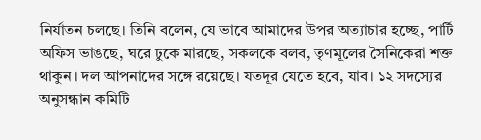নির্যাতন চলছে। তিনি বলেন, যে ভাবে আমাদের উপর অত্যাচার হচ্ছে, পার্টি অফিস ভাঙছে, ঘরে ঢুকে মারছে, সকলকে বলব, তৃণমূলের সৈনিকেরা শক্ত থাকুন। দল আপনাদের সঙ্গে রয়েছে। যতদূর যেতে হবে, যাব। ১২ সদস্যের অনুসন্ধান কমিটি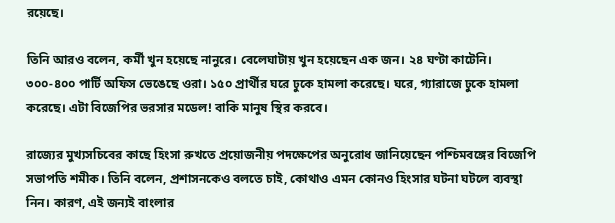রয়েছে।

তিনি আরও বলেন, কর্মী খুন হয়েছে নানুরে। বেলেঘাটায় খুন হয়েছেন এক জন। ২৪ ঘণ্টা কাটেনি। ৩০০-৪০০ পার্টি অফিস ভেঙেছে ওরা। ১৫০ প্রার্থীর ঘরে ঢুকে হামলা করেছে। ঘরে, গ্যারাজে ঢুকে হামলা করেছে। এটা বিজেপির ভরসার মডেল! বাকি মানুষ স্থির করবে।

রাজ্যের মুখ্যসচিবের কাছে হিংসা রুখতে প্রয়োজনীয় পদক্ষেপের অনুরোধ জানিয়েছেন পশ্চিমবঙ্গের বিজেপি সভাপতি শমীক। তিনি বলেন, প্রশাসনকেও বলতে চাই, কোথাও এমন কোনও হিংসার ঘটনা ঘটলে ব্যবস্থা নিন। কারণ, এই জন্যই বাংলার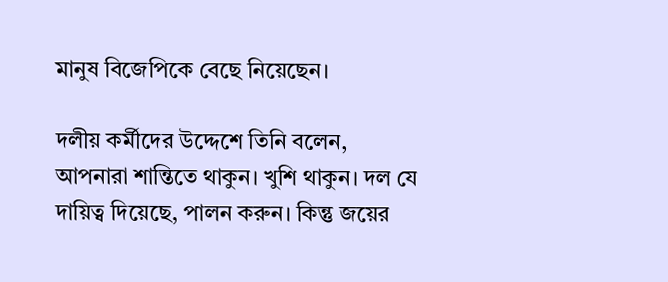মানুষ বিজেপিকে বেছে নিয়েছেন।

দলীয় কর্মীদের উদ্দেশে তিনি বলেন, আপনারা শান্তিতে থাকুন। খুশি থাকুন। দল যে দায়িত্ব দিয়েছে, পালন করুন। কিন্তু জয়ের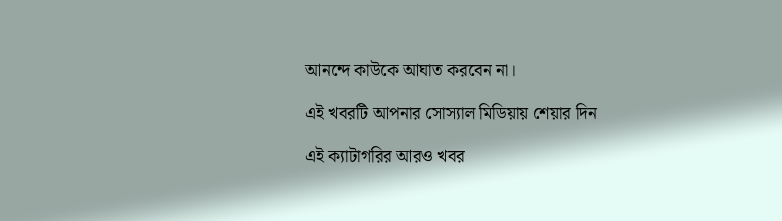আনন্দে কাউকে আঘাত করবেন না।

এই খবরটি আপনার সোস্যাল মিডিয়ায় শেয়ার দিন

এই ক্যাটাগরির আরও খবর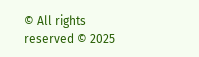© All rights reserved © 2025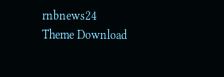rnbnews24
Theme Download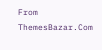From ThemesBazar.Com